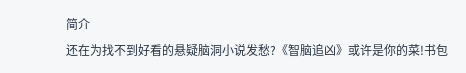简介
还在为找不到好看的悬疑脑洞小说发愁?《智脑追凶》或许是你的菜!书包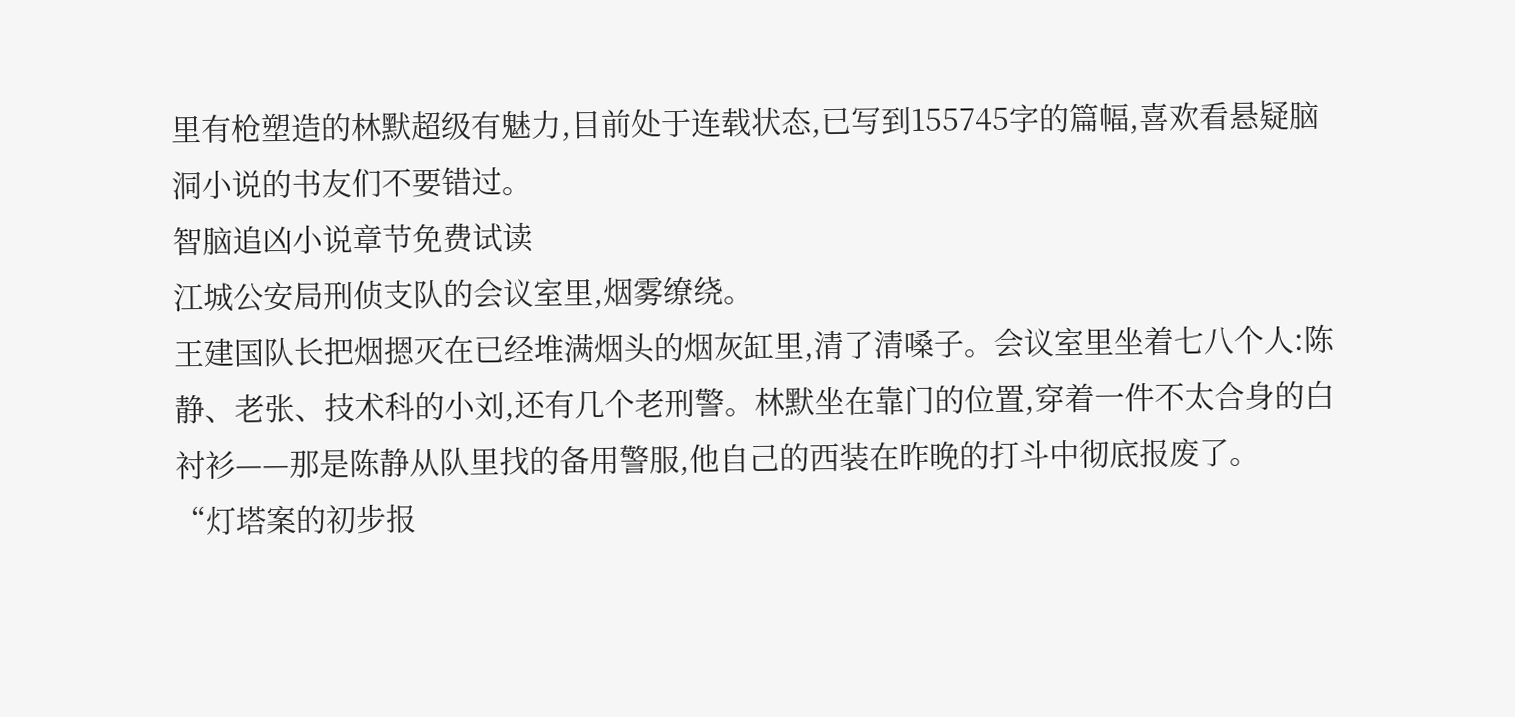里有枪塑造的林默超级有魅力,目前处于连载状态,已写到155745字的篇幅,喜欢看悬疑脑洞小说的书友们不要错过。
智脑追凶小说章节免费试读
江城公安局刑侦支队的会议室里,烟雾缭绕。
王建国队长把烟摁灭在已经堆满烟头的烟灰缸里,清了清嗓子。会议室里坐着七八个人:陈静、老张、技术科的小刘,还有几个老刑警。林默坐在靠门的位置,穿着一件不太合身的白衬衫——那是陈静从队里找的备用警服,他自己的西装在昨晚的打斗中彻底报废了。
“灯塔案的初步报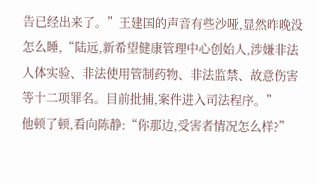告已经出来了。”王建国的声音有些沙哑,显然昨晚没怎么睡,“陆远,新希望健康管理中心创始人,涉嫌非法人体实验、非法使用管制药物、非法监禁、故意伤害等十二项罪名。目前批捕,案件进入司法程序。”
他顿了顿,看向陈静:“你那边,受害者情况怎么样?”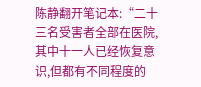陈静翻开笔记本:“二十三名受害者全部在医院,其中十一人已经恢复意识,但都有不同程度的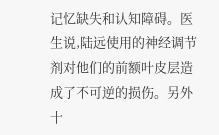记忆缺失和认知障碍。医生说,陆远使用的神经调节剂对他们的前额叶皮层造成了不可逆的损伤。另外十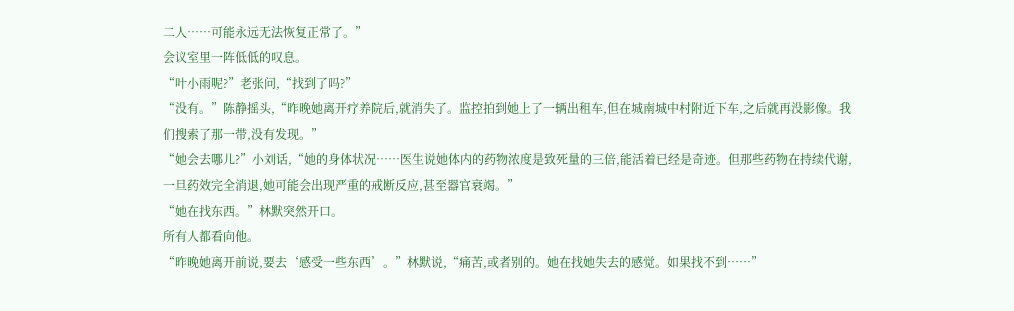二人……可能永远无法恢复正常了。”
会议室里一阵低低的叹息。
“叶小雨呢?”老张问,“找到了吗?”
“没有。”陈静摇头,“昨晚她离开疗养院后,就消失了。监控拍到她上了一辆出租车,但在城南城中村附近下车,之后就再没影像。我们搜索了那一带,没有发现。”
“她会去哪儿?”小刘话,“她的身体状况……医生说她体内的药物浓度是致死量的三倍,能活着已经是奇迹。但那些药物在持续代谢,一旦药效完全消退,她可能会出现严重的戒断反应,甚至器官衰竭。”
“她在找东西。”林默突然开口。
所有人都看向他。
“昨晚她离开前说,要去‘感受一些东西’。”林默说,“痛苦,或者别的。她在找她失去的感觉。如果找不到……”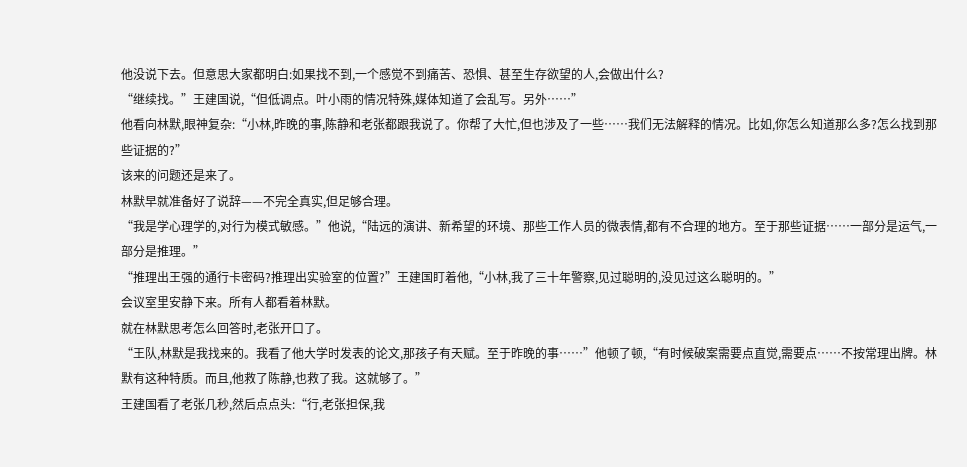他没说下去。但意思大家都明白:如果找不到,一个感觉不到痛苦、恐惧、甚至生存欲望的人,会做出什么?
“继续找。”王建国说,“但低调点。叶小雨的情况特殊,媒体知道了会乱写。另外……”
他看向林默,眼神复杂:“小林,昨晚的事,陈静和老张都跟我说了。你帮了大忙,但也涉及了一些……我们无法解释的情况。比如,你怎么知道那么多?怎么找到那些证据的?”
该来的问题还是来了。
林默早就准备好了说辞——不完全真实,但足够合理。
“我是学心理学的,对行为模式敏感。”他说,“陆远的演讲、新希望的环境、那些工作人员的微表情,都有不合理的地方。至于那些证据……一部分是运气,一部分是推理。”
“推理出王强的通行卡密码?推理出实验室的位置?”王建国盯着他,“小林,我了三十年警察,见过聪明的,没见过这么聪明的。”
会议室里安静下来。所有人都看着林默。
就在林默思考怎么回答时,老张开口了。
“王队,林默是我找来的。我看了他大学时发表的论文,那孩子有天赋。至于昨晚的事……”他顿了顿,“有时候破案需要点直觉,需要点……不按常理出牌。林默有这种特质。而且,他救了陈静,也救了我。这就够了。”
王建国看了老张几秒,然后点点头:“行,老张担保,我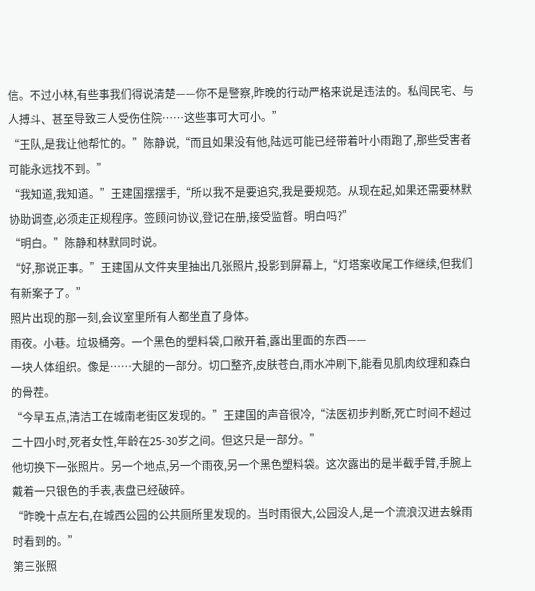信。不过小林,有些事我们得说清楚——你不是警察,昨晚的行动严格来说是违法的。私闯民宅、与人搏斗、甚至导致三人受伤住院……这些事可大可小。”
“王队,是我让他帮忙的。”陈静说,“而且如果没有他,陆远可能已经带着叶小雨跑了,那些受害者可能永远找不到。”
“我知道,我知道。”王建国摆摆手,“所以我不是要追究,我是要规范。从现在起,如果还需要林默协助调查,必须走正规程序。签顾问协议,登记在册,接受监督。明白吗?”
“明白。”陈静和林默同时说。
“好,那说正事。”王建国从文件夹里抽出几张照片,投影到屏幕上,“灯塔案收尾工作继续,但我们有新案子了。”
照片出现的那一刻,会议室里所有人都坐直了身体。
雨夜。小巷。垃圾桶旁。一个黑色的塑料袋,口敞开着,露出里面的东西——
一块人体组织。像是……大腿的一部分。切口整齐,皮肤苍白,雨水冲刷下,能看见肌肉纹理和森白的骨茬。
“今早五点,清洁工在城南老街区发现的。”王建国的声音很冷,“法医初步判断,死亡时间不超过二十四小时,死者女性,年龄在25-30岁之间。但这只是一部分。”
他切换下一张照片。另一个地点,另一个雨夜,另一个黑色塑料袋。这次露出的是半截手臂,手腕上戴着一只银色的手表,表盘已经破碎。
“昨晚十点左右,在城西公园的公共厕所里发现的。当时雨很大,公园没人,是一个流浪汉进去躲雨时看到的。”
第三张照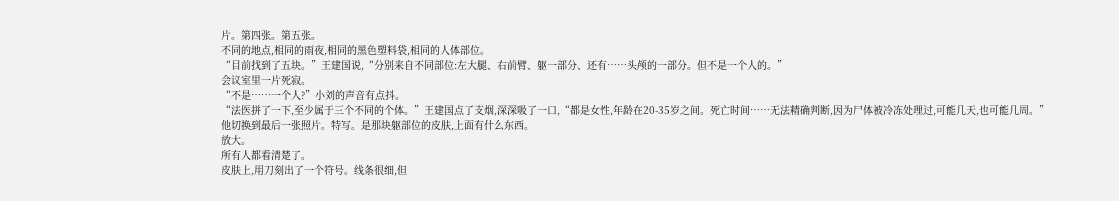片。第四张。第五张。
不同的地点,相同的雨夜,相同的黑色塑料袋,相同的人体部位。
“目前找到了五块。”王建国说,“分别来自不同部位:左大腿、右前臂、躯一部分、还有……头颅的一部分。但不是一个人的。”
会议室里一片死寂。
“不是……一个人?”小刘的声音有点抖。
“法医拼了一下,至少属于三个不同的个体。”王建国点了支烟,深深吸了一口,“都是女性,年龄在20-35岁之间。死亡时间……无法精确判断,因为尸体被冷冻处理过,可能几天,也可能几周。”
他切换到最后一张照片。特写。是那块躯部位的皮肤,上面有什么东西。
放大。
所有人都看清楚了。
皮肤上,用刀刻出了一个符号。线条很细,但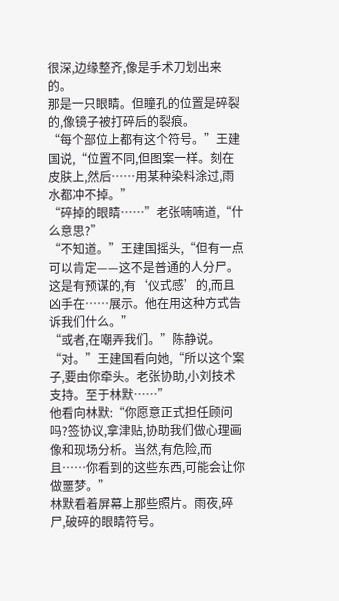很深,边缘整齐,像是手术刀划出来的。
那是一只眼睛。但瞳孔的位置是碎裂的,像镜子被打碎后的裂痕。
“每个部位上都有这个符号。”王建国说,“位置不同,但图案一样。刻在皮肤上,然后……用某种染料涂过,雨水都冲不掉。”
“碎掉的眼睛……”老张喃喃道,“什么意思?”
“不知道。”王建国摇头,“但有一点可以肯定——这不是普通的人分尸。这是有预谋的,有‘仪式感’的,而且凶手在……展示。他在用这种方式告诉我们什么。”
“或者,在嘲弄我们。”陈静说。
“对。”王建国看向她,“所以这个案子,要由你牵头。老张协助,小刘技术支持。至于林默……”
他看向林默:“你愿意正式担任顾问吗?签协议,拿津贴,协助我们做心理画像和现场分析。当然,有危险,而且……你看到的这些东西,可能会让你做噩梦。”
林默看着屏幕上那些照片。雨夜,碎尸,破碎的眼睛符号。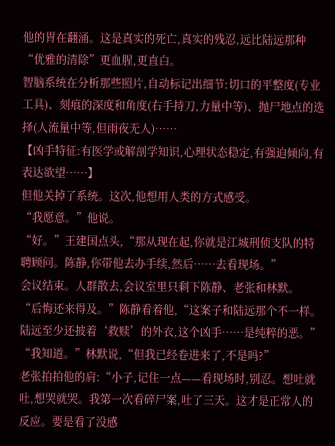他的胃在翻涌。这是真实的死亡,真实的残忍,远比陆远那种“优雅的清除”更血腥,更直白。
智脑系统在分析那些照片,自动标记出细节:切口的平整度(专业工具)、刻痕的深度和角度(右手持刀,力量中等)、抛尸地点的选择(人流量中等,但雨夜无人)……
【凶手特征:有医学或解剖学知识,心理状态稳定,有强迫倾向,有表达欲望……】
但他关掉了系统。这次,他想用人类的方式感受。
“我愿意。”他说。
“好。”王建国点头,“那从现在起,你就是江城刑侦支队的特聘顾问。陈静,你带他去办手续,然后……去看现场。”
会议结束。人群散去,会议室里只剩下陈静、老张和林默。
“后悔还来得及。”陈静看着他,“这案子和陆远那个不一样。陆远至少还披着‘救赎’的外衣,这个凶手……是纯粹的恶。”
“我知道。”林默说,“但我已经卷进来了,不是吗?”
老张拍拍他的肩:“小子,记住一点——看现场时,别忍。想吐就吐,想哭就哭。我第一次看碎尸案,吐了三天。这才是正常人的反应。要是看了没感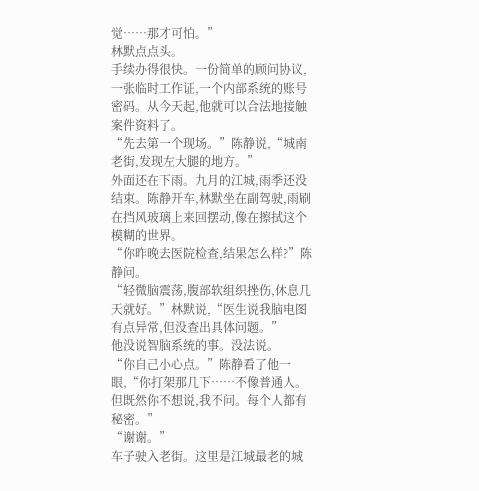觉……那才可怕。”
林默点点头。
手续办得很快。一份简单的顾问协议,一张临时工作证,一个内部系统的账号密码。从今天起,他就可以合法地接触案件资料了。
“先去第一个现场。”陈静说,“城南老街,发现左大腿的地方。”
外面还在下雨。九月的江城,雨季还没结束。陈静开车,林默坐在副驾驶,雨刷在挡风玻璃上来回摆动,像在擦拭这个模糊的世界。
“你昨晚去医院检查,结果怎么样?”陈静问。
“轻微脑震荡,腹部软组织挫伤,休息几天就好。”林默说,“医生说我脑电图有点异常,但没查出具体问题。”
他没说智脑系统的事。没法说。
“你自己小心点。”陈静看了他一眼,“你打架那几下……不像普通人。但既然你不想说,我不问。每个人都有秘密。”
“谢谢。”
车子驶入老街。这里是江城最老的城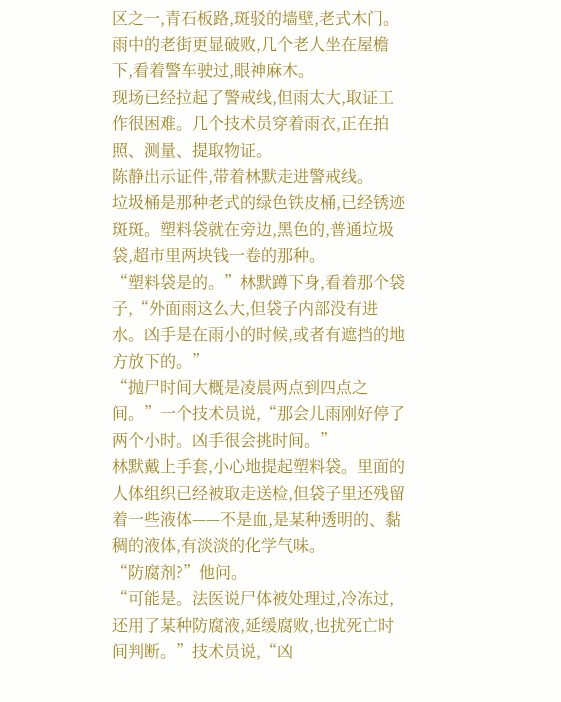区之一,青石板路,斑驳的墙壁,老式木门。雨中的老街更显破败,几个老人坐在屋檐下,看着警车驶过,眼神麻木。
现场已经拉起了警戒线,但雨太大,取证工作很困难。几个技术员穿着雨衣,正在拍照、测量、提取物证。
陈静出示证件,带着林默走进警戒线。
垃圾桶是那种老式的绿色铁皮桶,已经锈迹斑斑。塑料袋就在旁边,黑色的,普通垃圾袋,超市里两块钱一卷的那种。
“塑料袋是的。”林默蹲下身,看着那个袋子,“外面雨这么大,但袋子内部没有进水。凶手是在雨小的时候,或者有遮挡的地方放下的。”
“抛尸时间大概是凌晨两点到四点之间。”一个技术员说,“那会儿雨刚好停了两个小时。凶手很会挑时间。”
林默戴上手套,小心地提起塑料袋。里面的人体组织已经被取走送检,但袋子里还残留着一些液体——不是血,是某种透明的、黏稠的液体,有淡淡的化学气味。
“防腐剂?”他问。
“可能是。法医说尸体被处理过,冷冻过,还用了某种防腐液,延缓腐败,也扰死亡时间判断。”技术员说,“凶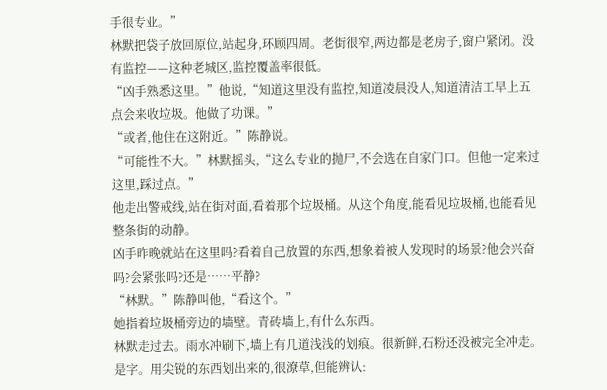手很专业。”
林默把袋子放回原位,站起身,环顾四周。老街很窄,两边都是老房子,窗户紧闭。没有监控——这种老城区,监控覆盖率很低。
“凶手熟悉这里。”他说,“知道这里没有监控,知道凌晨没人,知道清洁工早上五点会来收垃圾。他做了功课。”
“或者,他住在这附近。”陈静说。
“可能性不大。”林默摇头,“这么专业的抛尸,不会选在自家门口。但他一定来过这里,踩过点。”
他走出警戒线,站在街对面,看着那个垃圾桶。从这个角度,能看见垃圾桶,也能看见整条街的动静。
凶手昨晚就站在这里吗?看着自己放置的东西,想象着被人发现时的场景?他会兴奋吗?会紧张吗?还是……平静?
“林默。”陈静叫他,“看这个。”
她指着垃圾桶旁边的墙壁。青砖墙上,有什么东西。
林默走过去。雨水冲刷下,墙上有几道浅浅的划痕。很新鲜,石粉还没被完全冲走。
是字。用尖锐的东西划出来的,很潦草,但能辨认: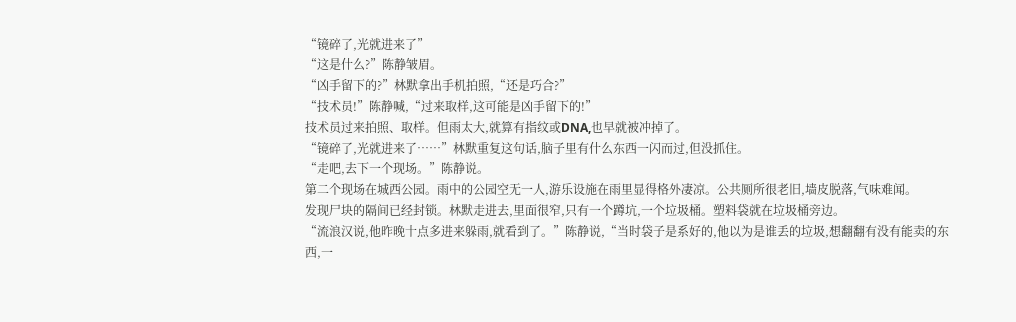“镜碎了,光就进来了”
“这是什么?”陈静皱眉。
“凶手留下的?”林默拿出手机拍照,“还是巧合?”
“技术员!”陈静喊,“过来取样,这可能是凶手留下的!”
技术员过来拍照、取样。但雨太大,就算有指纹或DNA,也早就被冲掉了。
“镜碎了,光就进来了……”林默重复这句话,脑子里有什么东西一闪而过,但没抓住。
“走吧,去下一个现场。”陈静说。
第二个现场在城西公园。雨中的公园空无一人,游乐设施在雨里显得格外凄凉。公共厕所很老旧,墙皮脱落,气味难闻。
发现尸块的隔间已经封锁。林默走进去,里面很窄,只有一个蹲坑,一个垃圾桶。塑料袋就在垃圾桶旁边。
“流浪汉说,他昨晚十点多进来躲雨,就看到了。”陈静说,“当时袋子是系好的,他以为是谁丢的垃圾,想翻翻有没有能卖的东西,一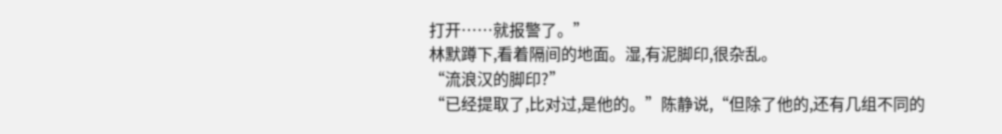打开……就报警了。”
林默蹲下,看着隔间的地面。湿,有泥脚印,很杂乱。
“流浪汉的脚印?”
“已经提取了,比对过,是他的。”陈静说,“但除了他的,还有几组不同的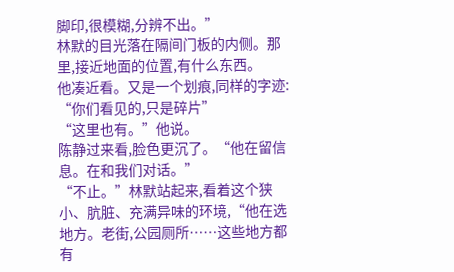脚印,很模糊,分辨不出。”
林默的目光落在隔间门板的内侧。那里,接近地面的位置,有什么东西。
他凑近看。又是一个划痕,同样的字迹:
“你们看见的,只是碎片”
“这里也有。”他说。
陈静过来看,脸色更沉了。“他在留信息。在和我们对话。”
“不止。”林默站起来,看着这个狭小、肮脏、充满异味的环境,“他在选地方。老街,公园厕所……这些地方都有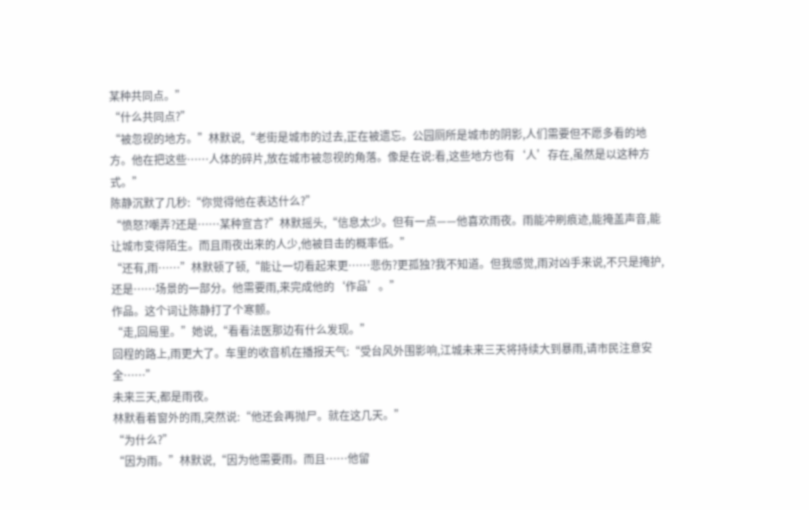某种共同点。”
“什么共同点?”
“被忽视的地方。”林默说,“老街是城市的过去,正在被遗忘。公园厕所是城市的阴影,人们需要但不愿多看的地方。他在把这些……人体的碎片,放在城市被忽视的角落。像是在说:看,这些地方也有‘人’存在,虽然是以这种方式。”
陈静沉默了几秒:“你觉得他在表达什么?”
“愤怒?嘲弄?还是……某种宣言?”林默摇头,“信息太少。但有一点——他喜欢雨夜。雨能冲刷痕迹,能掩盖声音,能让城市变得陌生。而且雨夜出来的人少,他被目击的概率低。”
“还有,雨……”林默顿了顿,“能让一切看起来更……悲伤?更孤独?我不知道。但我感觉,雨对凶手来说,不只是掩护,还是……场景的一部分。他需要雨,来完成他的‘作品’。”
作品。这个词让陈静打了个寒颤。
“走,回局里。”她说,“看看法医那边有什么发现。”
回程的路上,雨更大了。车里的收音机在播报天气:“受台风外围影响,江城未来三天将持续大到暴雨,请市民注意安全……”
未来三天,都是雨夜。
林默看着窗外的雨,突然说:“他还会再抛尸。就在这几天。”
“为什么?”
“因为雨。”林默说,“因为他需要雨。而且……他留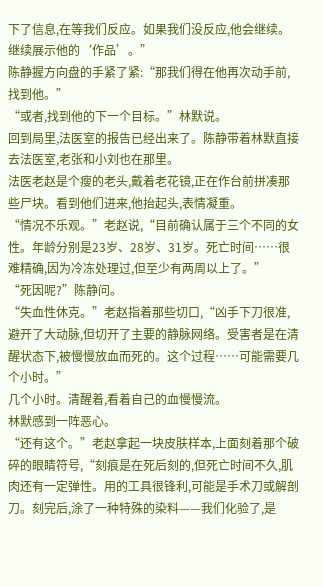下了信息,在等我们反应。如果我们没反应,他会继续。继续展示他的‘作品’。”
陈静握方向盘的手紧了紧:“那我们得在他再次动手前,找到他。”
“或者,找到他的下一个目标。”林默说。
回到局里,法医室的报告已经出来了。陈静带着林默直接去法医室,老张和小刘也在那里。
法医老赵是个瘦的老头,戴着老花镜,正在作台前拼凑那些尸块。看到他们进来,他抬起头,表情凝重。
“情况不乐观。”老赵说,“目前确认属于三个不同的女性。年龄分别是23岁、28岁、31岁。死亡时间……很难精确,因为冷冻处理过,但至少有两周以上了。”
“死因呢?”陈静问。
“失血性休克。”老赵指着那些切口,“凶手下刀很准,避开了大动脉,但切开了主要的静脉网络。受害者是在清醒状态下,被慢慢放血而死的。这个过程……可能需要几个小时。”
几个小时。清醒着,看着自己的血慢慢流。
林默感到一阵恶心。
“还有这个。”老赵拿起一块皮肤样本,上面刻着那个破碎的眼睛符号,“刻痕是在死后刻的,但死亡时间不久,肌肉还有一定弹性。用的工具很锋利,可能是手术刀或解剖刀。刻完后,涂了一种特殊的染料——我们化验了,是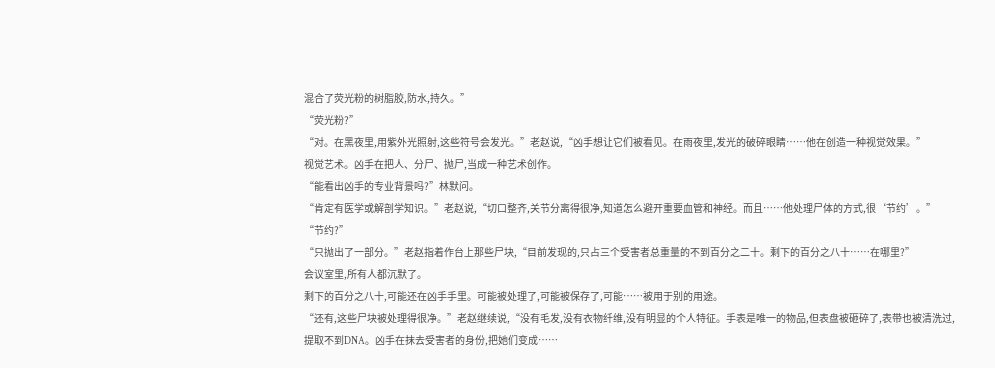混合了荧光粉的树脂胶,防水,持久。”
“荧光粉?”
“对。在黑夜里,用紫外光照射,这些符号会发光。”老赵说,“凶手想让它们被看见。在雨夜里,发光的破碎眼睛……他在创造一种视觉效果。”
视觉艺术。凶手在把人、分尸、抛尸,当成一种艺术创作。
“能看出凶手的专业背景吗?”林默问。
“肯定有医学或解剖学知识。”老赵说,“切口整齐,关节分离得很净,知道怎么避开重要血管和神经。而且……他处理尸体的方式,很‘节约’。”
“节约?”
“只抛出了一部分。”老赵指着作台上那些尸块,“目前发现的,只占三个受害者总重量的不到百分之二十。剩下的百分之八十……在哪里?”
会议室里,所有人都沉默了。
剩下的百分之八十,可能还在凶手手里。可能被处理了,可能被保存了,可能……被用于别的用途。
“还有,这些尸块被处理得很净。”老赵继续说,“没有毛发,没有衣物纤维,没有明显的个人特征。手表是唯一的物品,但表盘被砸碎了,表带也被清洗过,提取不到DNA。凶手在抹去受害者的身份,把她们变成……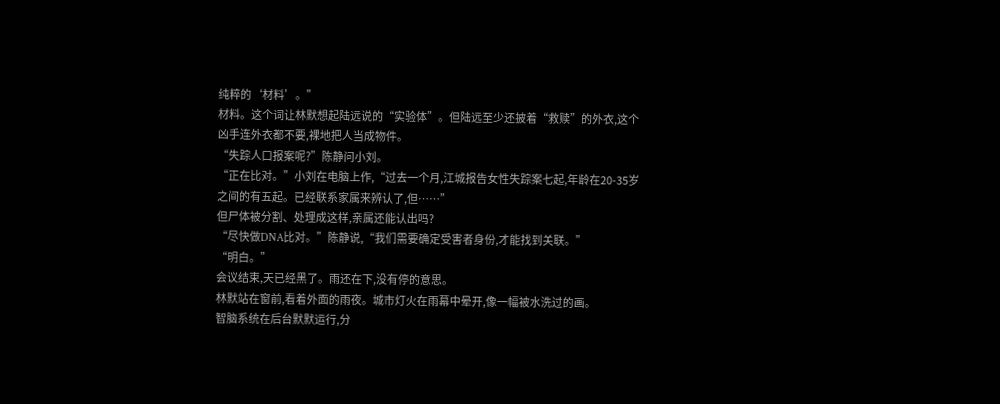纯粹的‘材料’。”
材料。这个词让林默想起陆远说的“实验体”。但陆远至少还披着“救赎”的外衣,这个凶手连外衣都不要,裸地把人当成物件。
“失踪人口报案呢?”陈静问小刘。
“正在比对。”小刘在电脑上作,“过去一个月,江城报告女性失踪案七起,年龄在20-35岁之间的有五起。已经联系家属来辨认了,但……”
但尸体被分割、处理成这样,亲属还能认出吗?
“尽快做DNA比对。”陈静说,“我们需要确定受害者身份,才能找到关联。”
“明白。”
会议结束,天已经黑了。雨还在下,没有停的意思。
林默站在窗前,看着外面的雨夜。城市灯火在雨幕中晕开,像一幅被水洗过的画。
智脑系统在后台默默运行,分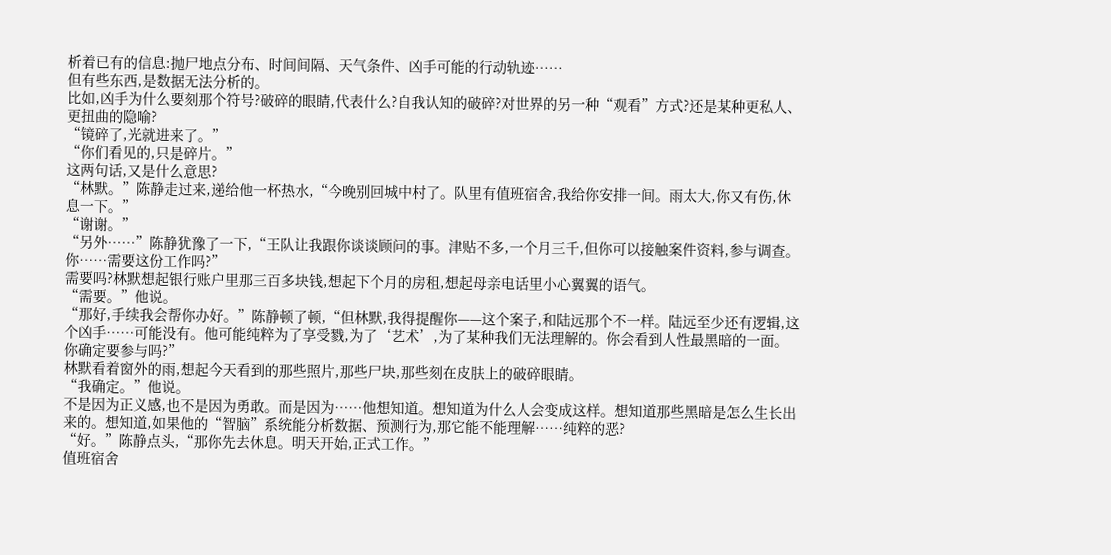析着已有的信息:抛尸地点分布、时间间隔、天气条件、凶手可能的行动轨迹……
但有些东西,是数据无法分析的。
比如,凶手为什么要刻那个符号?破碎的眼睛,代表什么?自我认知的破碎?对世界的另一种“观看”方式?还是某种更私人、更扭曲的隐喻?
“镜碎了,光就进来了。”
“你们看见的,只是碎片。”
这两句话,又是什么意思?
“林默。”陈静走过来,递给他一杯热水,“今晚别回城中村了。队里有值班宿舍,我给你安排一间。雨太大,你又有伤,休息一下。”
“谢谢。”
“另外……”陈静犹豫了一下,“王队让我跟你谈谈顾问的事。津贴不多,一个月三千,但你可以接触案件资料,参与调查。你……需要这份工作吗?”
需要吗?林默想起银行账户里那三百多块钱,想起下个月的房租,想起母亲电话里小心翼翼的语气。
“需要。”他说。
“那好,手续我会帮你办好。”陈静顿了顿,“但林默,我得提醒你——这个案子,和陆远那个不一样。陆远至少还有逻辑,这个凶手……可能没有。他可能纯粹为了享受戮,为了‘艺术’,为了某种我们无法理解的。你会看到人性最黑暗的一面。你确定要参与吗?”
林默看着窗外的雨,想起今天看到的那些照片,那些尸块,那些刻在皮肤上的破碎眼睛。
“我确定。”他说。
不是因为正义感,也不是因为勇敢。而是因为……他想知道。想知道为什么人会变成这样。想知道那些黑暗是怎么生长出来的。想知道,如果他的“智脑”系统能分析数据、预测行为,那它能不能理解……纯粹的恶?
“好。”陈静点头,“那你先去休息。明天开始,正式工作。”
值班宿舍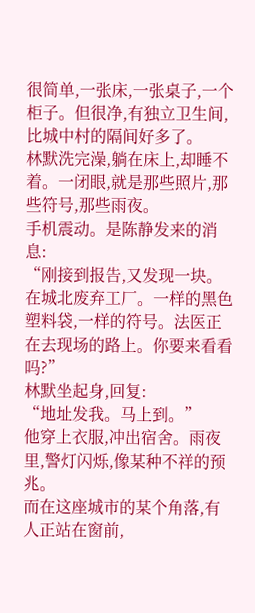很简单,一张床,一张桌子,一个柜子。但很净,有独立卫生间,比城中村的隔间好多了。
林默洗完澡,躺在床上,却睡不着。一闭眼,就是那些照片,那些符号,那些雨夜。
手机震动。是陈静发来的消息:
“刚接到报告,又发现一块。在城北废弃工厂。一样的黑色塑料袋,一样的符号。法医正在去现场的路上。你要来看看吗?”
林默坐起身,回复:
“地址发我。马上到。”
他穿上衣服,冲出宿舍。雨夜里,警灯闪烁,像某种不祥的预兆。
而在这座城市的某个角落,有人正站在窗前,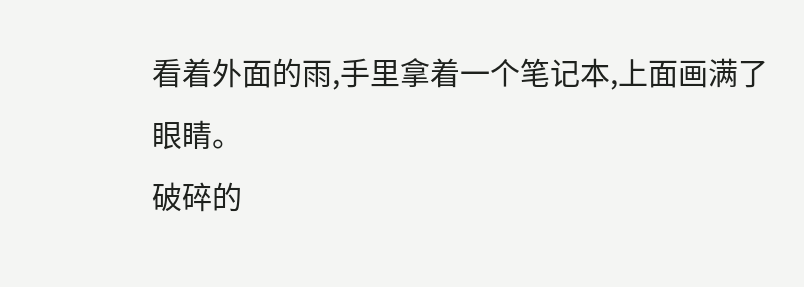看着外面的雨,手里拿着一个笔记本,上面画满了眼睛。
破碎的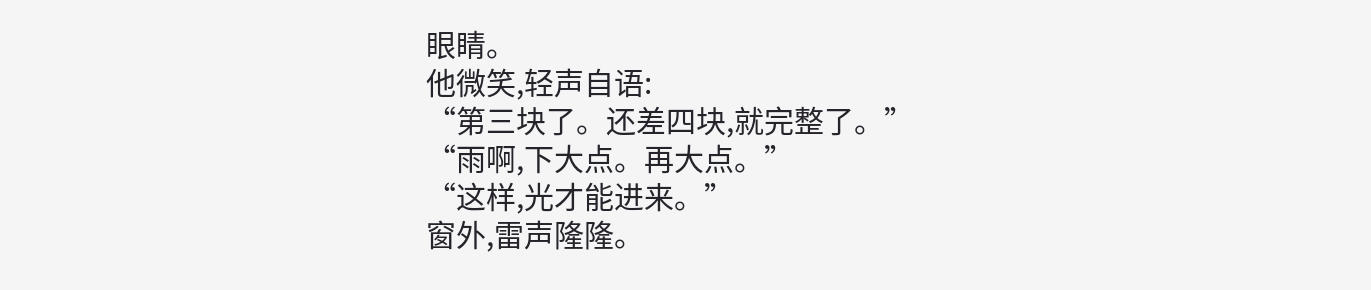眼睛。
他微笑,轻声自语:
“第三块了。还差四块,就完整了。”
“雨啊,下大点。再大点。”
“这样,光才能进来。”
窗外,雷声隆隆。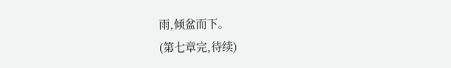雨,倾盆而下。
(第七章完,待续)